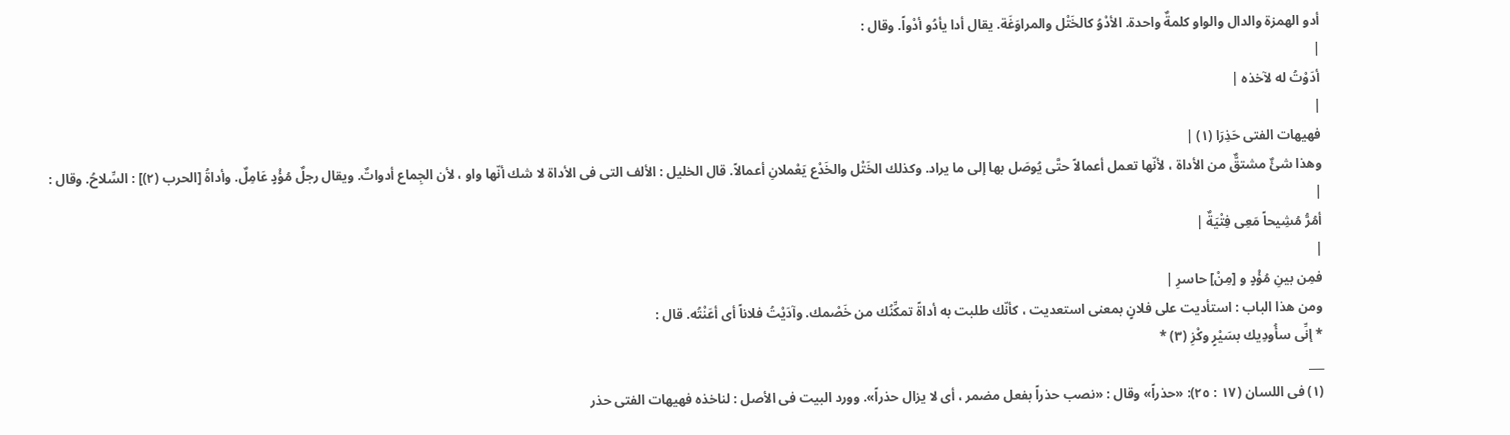أدو الهمزة والدال والواو كلمةٌ واحدة. الأدْوُ كالخَتْل والمراوَغَة. يقال أدا يأدُو أدْواً. وقال :
|
أدَوْتُ له لآخذه |
|
فهيهات الفتى حَذِرَا (١) |
وهذا شئٌ مشتقٌّ من الأداة ، لأنّها تعمل أعمالاً حتَّى يُوصَل بها إلى ما يراد. وكذلك الخَتْل والخَدْع يَعْملانِ أعمالاً. قال الخليل : الألف التى فى الأداة لا شك أنّها واو ، لأن الجِماع أدواتٌ. ويقال رجلٌ مُؤْدٍ عَامِلٌ. وأداةُ [الحرب (٢)] : السِّلاحُ. وقال :
|
أمُرُّ مُشِيحاً مَعِى فِتْيَةٌ |
|
فمِن بينِ مُؤْدٍ و [مِنْ] حاسرِ |
ومن هذا الباب : استأديت على فلانٍ بمعنى استعديت ، كأنّك طلبت به أداةً تمكِّنُك من خَصْمك. وآدَيْتُ فلاناً أى أعَنْتُه. قال :
* إنِّى سأُودِيك بسَيْرٍ وكْزِ (٣) *
___
(١) فى اللسان (١٧ : ٢٥): «حذراً» وقال : «نصب حذراً بفعل مضمر ، أى لا يزال حذراً». وورد البيت فى الأصل : لناخذه فهيهات الفتى حذر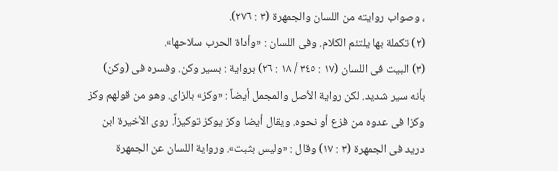، وصواب روايته من اللسان والجمهرة (٣ : ٢٧٦).
(٢) تكملة بها يلتئم الكلام. وفى اللسان : «وأداة الحرب سلاحها».
(٣) البيت فى اللسان (١٧ : ٣٤٥ / ١٨ : ٢٦) برواية : بسير وكن. وفسره فى (وكن) بأنه سير شديد. لكن رواية الأصل والمجمل أيضاً : «وكز» بالزاى. وهو من قولهم وكز وكزا فى عدوه من فزع أو نحوه. ويقال أيضا وكز يوكز توكيزاً. روى الأخيرة ابن دريد فى الجمهرة (٣ : ١٧) وقال : «وليس بثبت». ورواية اللسان عن الجمهرة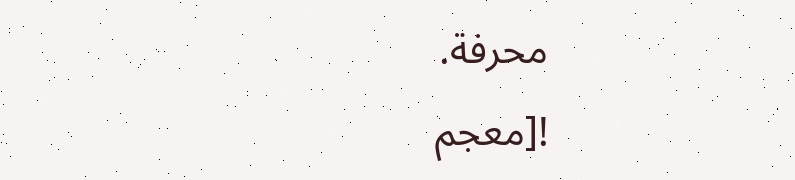محرفة.
![معجم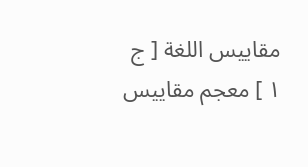مقاييس اللغة [ ج ١ ] معجم مقاييس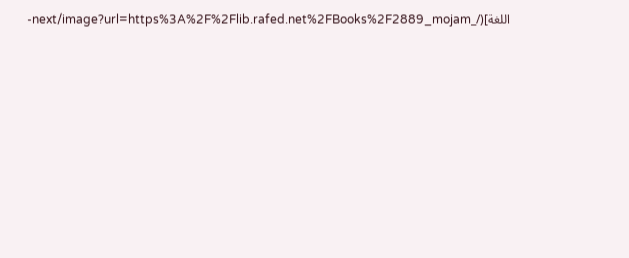اللغة](/_next/image?url=https%3A%2F%2Flib.rafed.net%2FBooks%2F2889_mojam-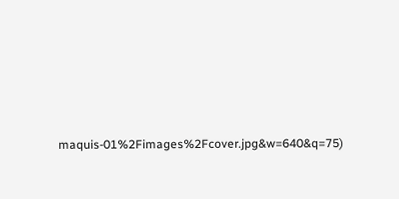maquis-01%2Fimages%2Fcover.jpg&w=640&q=75)